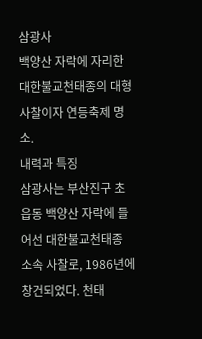삼광사
백양산 자락에 자리한 대한불교천태종의 대형 사찰이자 연등축제 명소.
내력과 특징
삼광사는 부산진구 초읍동 백양산 자락에 들어선 대한불교천태종 소속 사찰로, 1986년에 창건되었다. 천태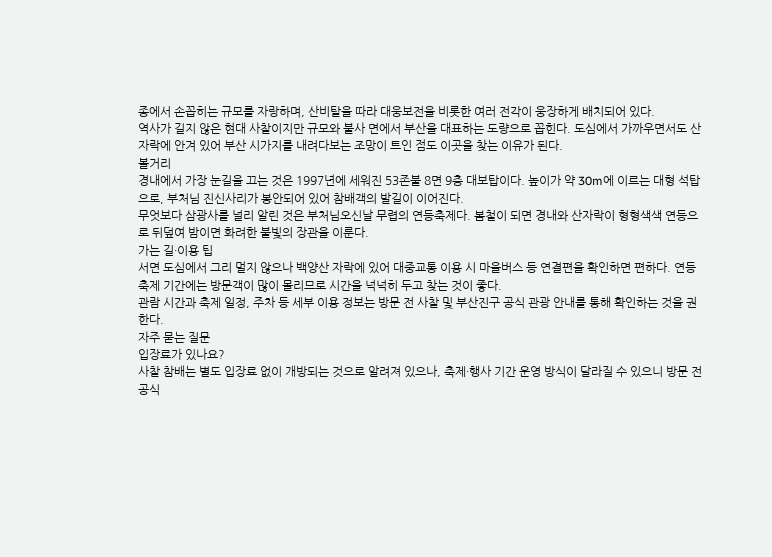종에서 손꼽히는 규모를 자랑하며, 산비탈을 따라 대웅보전을 비롯한 여러 전각이 웅장하게 배치되어 있다.
역사가 길지 않은 현대 사찰이지만 규모와 불사 면에서 부산을 대표하는 도량으로 꼽힌다. 도심에서 가까우면서도 산자락에 안겨 있어 부산 시가지를 내려다보는 조망이 트인 점도 이곳을 찾는 이유가 된다.
볼거리
경내에서 가장 눈길을 끄는 것은 1997년에 세워진 53존불 8면 9층 대보탑이다. 높이가 약 30m에 이르는 대형 석탑으로, 부처님 진신사리가 봉안되어 있어 참배객의 발길이 이어진다.
무엇보다 삼광사를 널리 알린 것은 부처님오신날 무렵의 연등축제다. 봄철이 되면 경내와 산자락이 형형색색 연등으로 뒤덮여 밤이면 화려한 불빛의 장관을 이룬다.
가는 길·이용 팁
서면 도심에서 그리 멀지 않으나 백양산 자락에 있어 대중교통 이용 시 마을버스 등 연결편을 확인하면 편하다. 연등축제 기간에는 방문객이 많이 몰리므로 시간을 넉넉히 두고 찾는 것이 좋다.
관람 시간과 축제 일정, 주차 등 세부 이용 정보는 방문 전 사찰 및 부산진구 공식 관광 안내를 통해 확인하는 것을 권한다.
자주 묻는 질문
입장료가 있나요?
사찰 참배는 별도 입장료 없이 개방되는 것으로 알려져 있으나, 축제·행사 기간 운영 방식이 달라질 수 있으니 방문 전 공식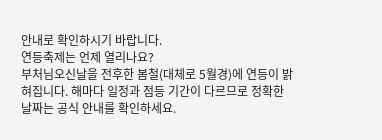안내로 확인하시기 바랍니다.
연등축제는 언제 열리나요?
부처님오신날을 전후한 봄철(대체로 5월경)에 연등이 밝혀집니다. 해마다 일정과 점등 기간이 다르므로 정확한 날짜는 공식 안내를 확인하세요.